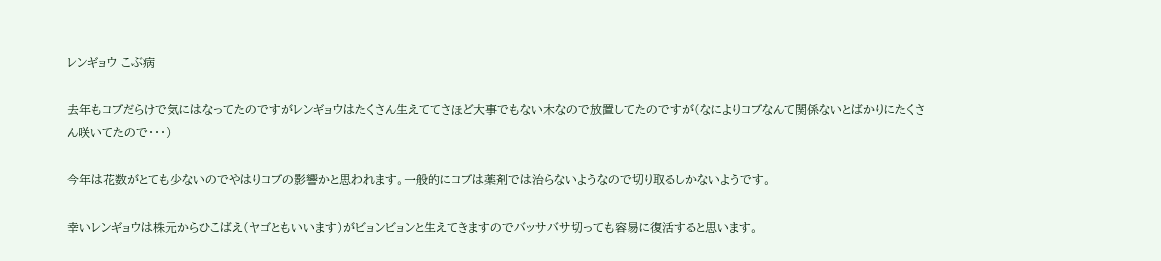レンギョウ こぶ病

去年もコブだらけで気にはなってたのですがレンギョウはたくさん生えててさほど大事でもない木なので放置してたのですが(なによりコブなんて関係ないとばかりにたくさん咲いてたので・・・)

今年は花数がとても少ないのでやはりコブの影響かと思われます。一般的にコブは薬剤では治らないようなので切り取るしかないようです。

幸いレンギョウは株元からひこばえ(ヤゴともいいます)がビョンビョンと生えてきますのでバッサバサ切っても容易に復活すると思います。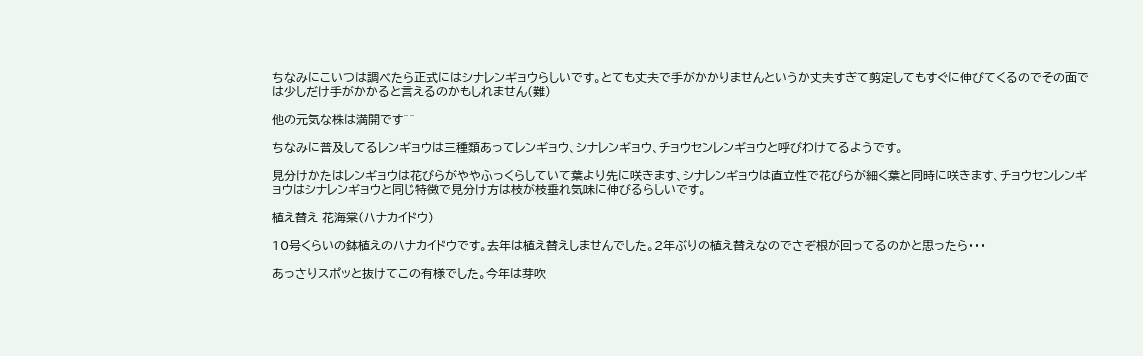ちなみにこいつは調べたら正式にはシナレンギョウらしいです。とても丈夫で手がかかりませんというか丈夫すぎて剪定してもすぐに伸びてくるのでその面では少しだけ手がかかると言えるのかもしれません(難)

他の元気な株は満開です^^

ちなみに普及してるレンギョウは三種類あってレンギョウ、シナレンギョウ、チョウセンレンギョウと呼びわけてるようです。

見分けかたはレンギョウは花びらがややふっくらしていて葉より先に咲きます、シナレンギョウは直立性で花びらが細く葉と同時に咲きます、チョウセンレンギョウはシナレンギョウと同じ特徴で見分け方は枝が枝垂れ気味に伸びるらしいです。

植え替え 花海棠(ハナカイドウ)

10号くらいの鉢植えのハナカイドウです。去年は植え替えしませんでした。2年ぶりの植え替えなのでさぞ根が回ってるのかと思ったら・・・

あっさりスポッと抜けてこの有様でした。今年は芽吹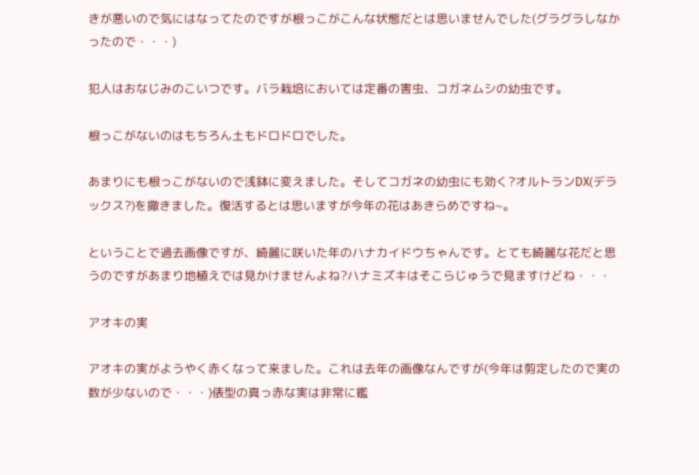きが悪いので気にはなってたのですが根っこがこんな状態だとは思いませんでした(グラグラしなかったので・・・)

犯人はおなじみのこいつです。バラ栽培においては定番の害虫、コガネムシの幼虫です。

根っこがないのはもちろん土もドロドロでした。

あまりにも根っこがないので浅鉢に変えました。そしてコガネの幼虫にも効く?オルトランDX(デラックス?)を撒きました。復活するとは思いますが今年の花はあきらめですね~。

ということで過去画像ですが、綺麗に咲いた年のハナカイドウちゃんです。とても綺麗な花だと思うのですがあまり地植えでは見かけませんよね?ハナミズキはそこらじゅうで見ますけどね・・・

アオキの実

アオキの実がようやく赤くなって来ました。これは去年の画像なんですが(今年は剪定したので実の数が少ないので・・・)俵型の真っ赤な実は非常に鑑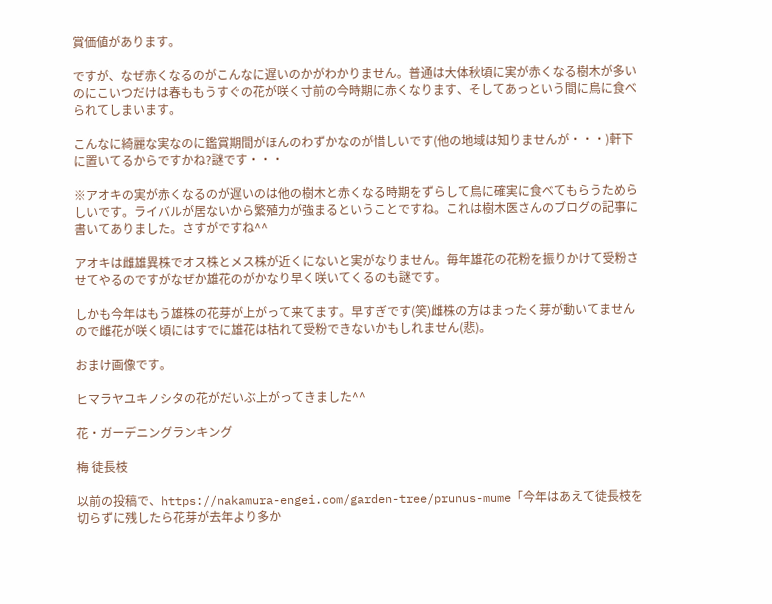賞価値があります。

ですが、なぜ赤くなるのがこんなに遅いのかがわかりません。普通は大体秋頃に実が赤くなる樹木が多いのにこいつだけは春ももうすぐの花が咲く寸前の今時期に赤くなります、そしてあっという間に鳥に食べられてしまいます。

こんなに綺麗な実なのに鑑賞期間がほんのわずかなのが惜しいです(他の地域は知りませんが・・・)軒下に置いてるからですかね?謎です・・・

※アオキの実が赤くなるのが遅いのは他の樹木と赤くなる時期をずらして鳥に確実に食べてもらうためらしいです。ライバルが居ないから繁殖力が強まるということですね。これは樹木医さんのブログの記事に書いてありました。さすがですね^^

アオキは雌雄異株でオス株とメス株が近くにないと実がなりません。毎年雄花の花粉を振りかけて受粉させてやるのですがなぜか雄花のがかなり早く咲いてくるのも謎です。

しかも今年はもう雄株の花芽が上がって来てます。早すぎです(笑)雌株の方はまったく芽が動いてませんので雌花が咲く頃にはすでに雄花は枯れて受粉できないかもしれません(悲)。

おまけ画像です。

ヒマラヤユキノシタの花がだいぶ上がってきました^^

花・ガーデニングランキング

梅 徒長枝

以前の投稿で、https://nakamura-engei.com/garden-tree/prunus-mume「今年はあえて徒長枝を切らずに残したら花芽が去年より多か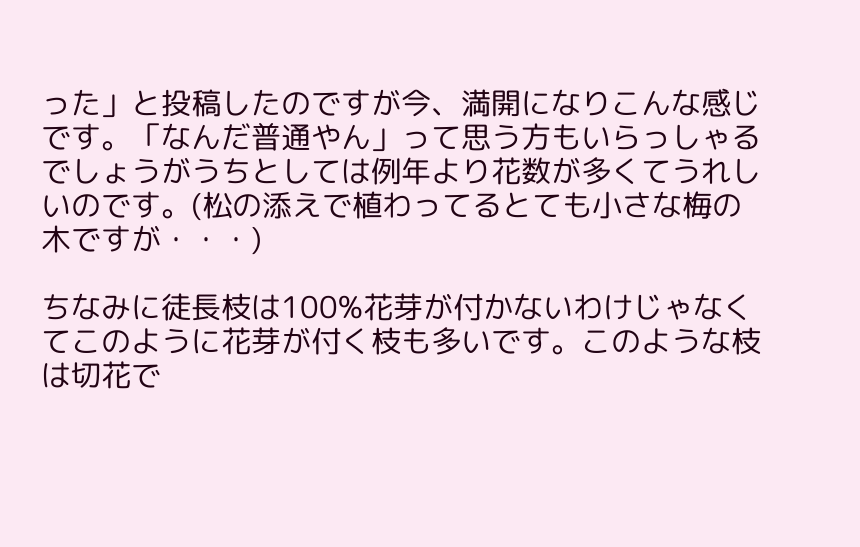った」と投稿したのですが今、満開になりこんな感じです。「なんだ普通やん」って思う方もいらっしゃるでしょうがうちとしては例年より花数が多くてうれしいのです。(松の添えで植わってるとても小さな梅の木ですが・・・)

ちなみに徒長枝は100%花芽が付かないわけじゃなくてこのように花芽が付く枝も多いです。このような枝は切花で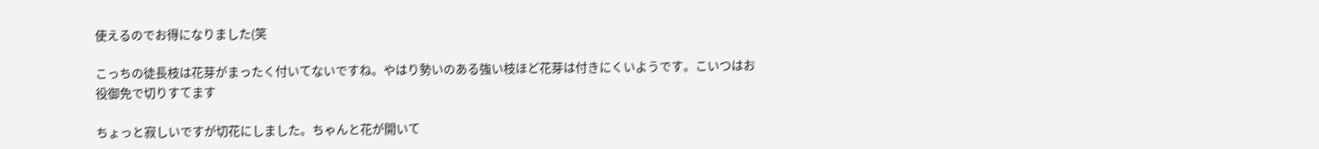使えるのでお得になりました(笑

こっちの徒長枝は花芽がまったく付いてないですね。やはり勢いのある強い枝ほど花芽は付きにくいようです。こいつはお役御免で切りすてます

ちょっと寂しいですが切花にしました。ちゃんと花が開いて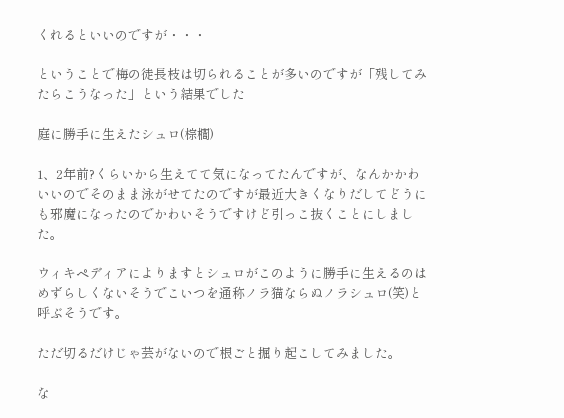くれるといいのですが・・・

ということで梅の徒長枝は切られることが多いのですが「残してみたらこうなった」という結果でした

庭に勝手に生えたシュロ(棕櫚)

1、2年前?くらいから生えてて気になってたんですが、なんかかわいいのでそのまま泳がせてたのですが最近大きくなりだしてどうにも邪魔になったのでかわいそうですけど引っこ抜くことにしました。

ウィキペディアによりますとシュロがこのように勝手に生えるのはめずらしくないそうでこいつを通称ノラ猫ならぬノラシュロ(笑)と呼ぶそうです。

ただ切るだけじゃ芸がないので根ごと掘り起こしてみました。

な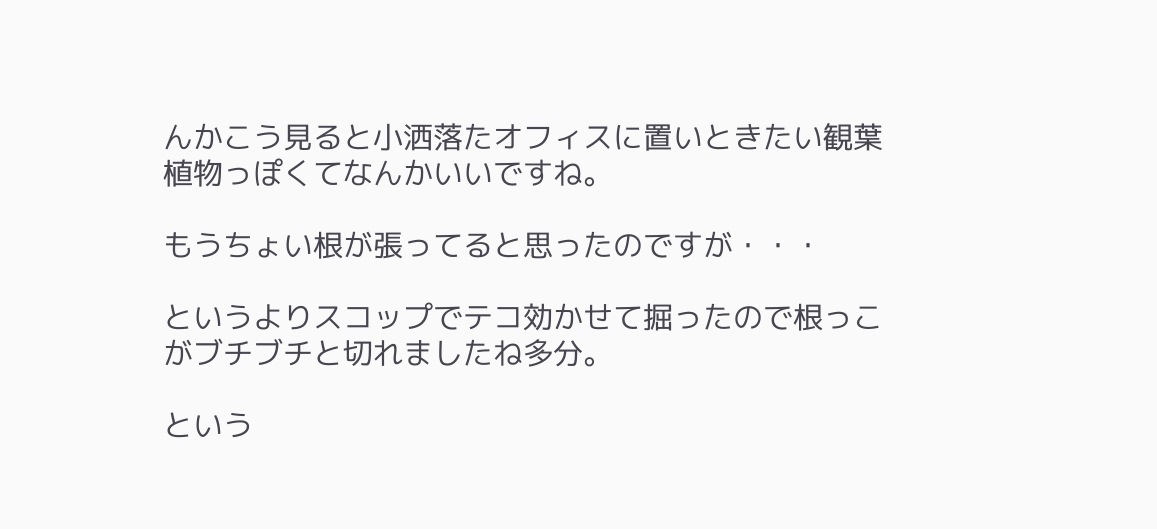んかこう見ると小洒落たオフィスに置いときたい観葉植物っぽくてなんかいいですね。

もうちょい根が張ってると思ったのですが・・・

というよりスコップでテコ効かせて掘ったので根っこがブチブチと切れましたね多分。

という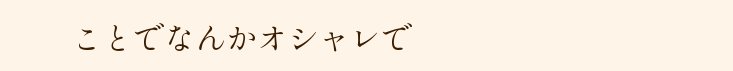ことでなんかオシャレで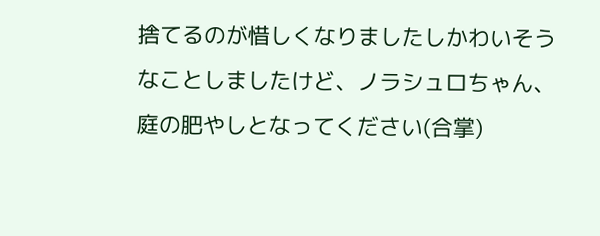捨てるのが惜しくなりましたしかわいそうなことしましたけど、ノラシュロちゃん、庭の肥やしとなってください(合掌)